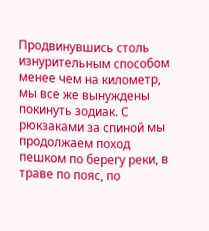Продвинувшись столь изнурительным способом менее чем на километр, мы все же вынуждены покинуть зодиак. С рюкзаками за спиной мы продолжаем поход пешком по берегу реки, в траве по пояс, по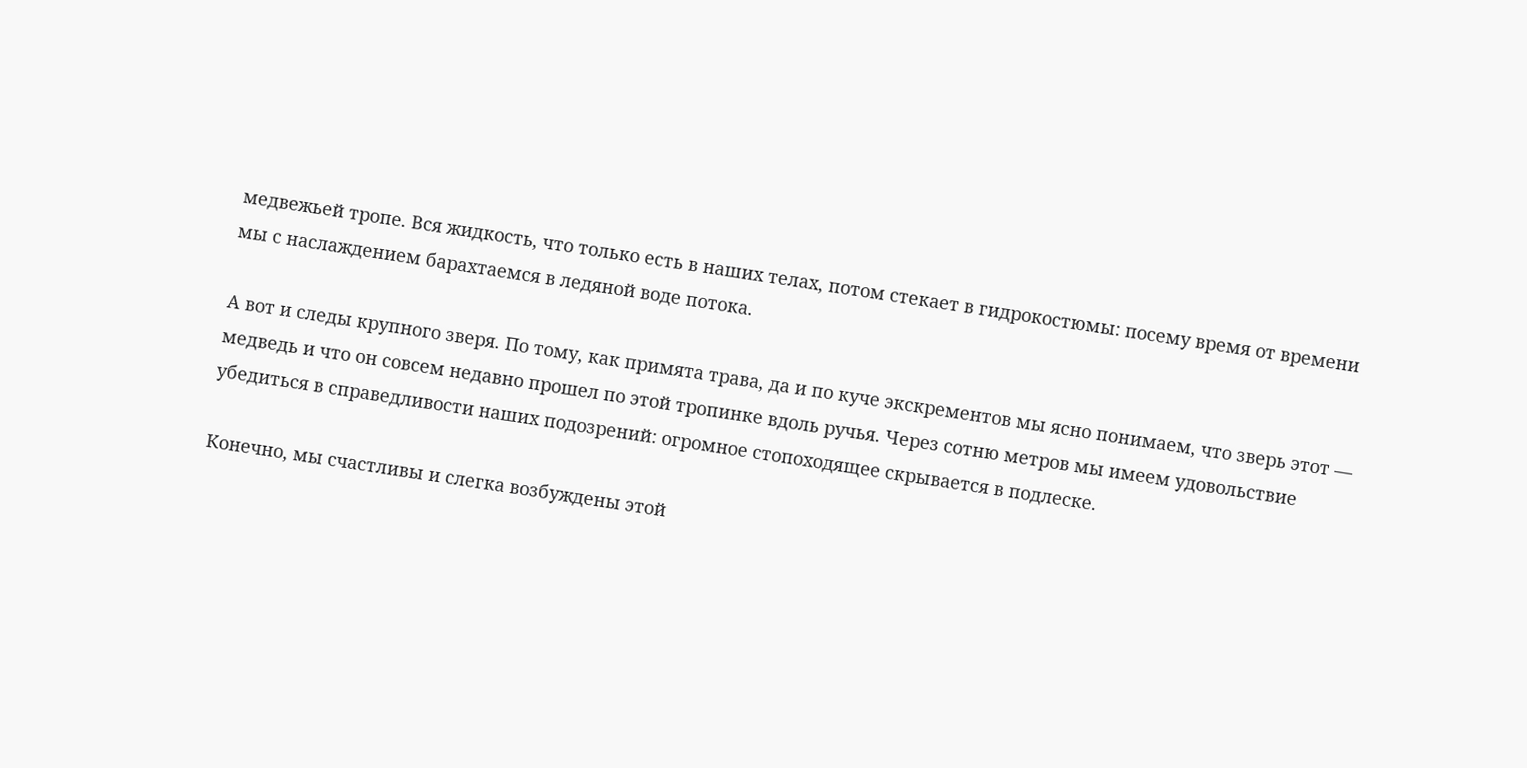медвежьей тропе. Вся жидкость, что только есть в наших телах, потом стекает в гидрокостюмы: посему время от времени мы с наслаждением барахтаемся в ледяной воде потока.

А вот и следы крупного зверя. По тому, как примята трава, да и по куче экскрементов мы ясно понимаем, что зверь этот — медведь и что он совсем недавно прошел по этой тропинке вдоль ручья. Через сотню метров мы имеем удовольствие убедиться в справедливости наших подозрений: огромное стопоходящее скрывается в подлеске.

Конечно, мы счастливы и слегка возбуждены этой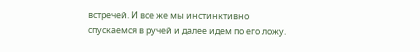встречей. И все же мы инстинктивно спускаемся в ручей и далее идем по его ложу.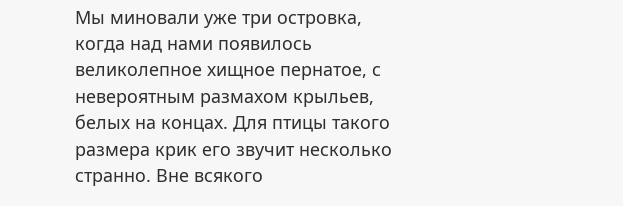Мы миновали уже три островка, когда над нами появилось великолепное хищное пернатое, с невероятным размахом крыльев, белых на концах. Для птицы такого размера крик его звучит несколько странно. Вне всякого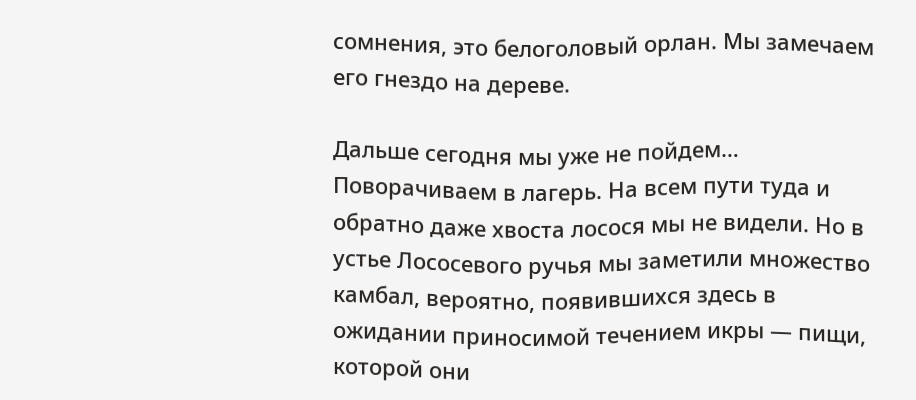сомнения, это белоголовый орлан. Мы замечаем его гнездо на дереве.

Дальше сегодня мы уже не пойдем… Поворачиваем в лагерь. На всем пути туда и обратно даже хвоста лосося мы не видели. Но в устье Лососевого ручья мы заметили множество камбал, вероятно, появившихся здесь в ожидании приносимой течением икры — пищи, которой они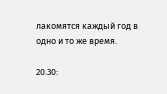лакомятся каждый год в одно и то же время.

20.30: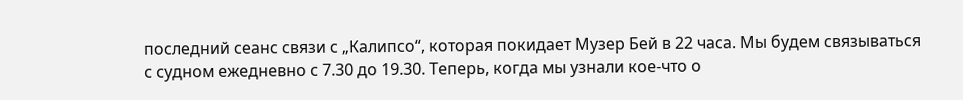последний сеанс связи с „Калипсо“, которая покидает Музер Бей в 22 часа. Мы будем связываться с судном ежедневно с 7.30 до 19.30. Теперь, когда мы узнали кое-что о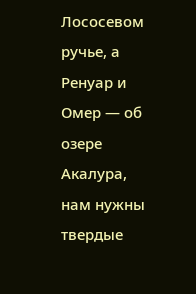Лососевом ручье, а Ренуар и Омер — об озере Акалура, нам нужны твердые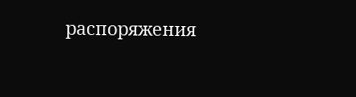распоряжения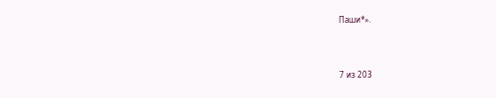Паши*».



7 из 203